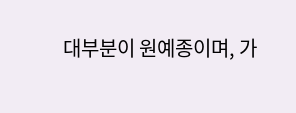대부분이 원예종이며, 가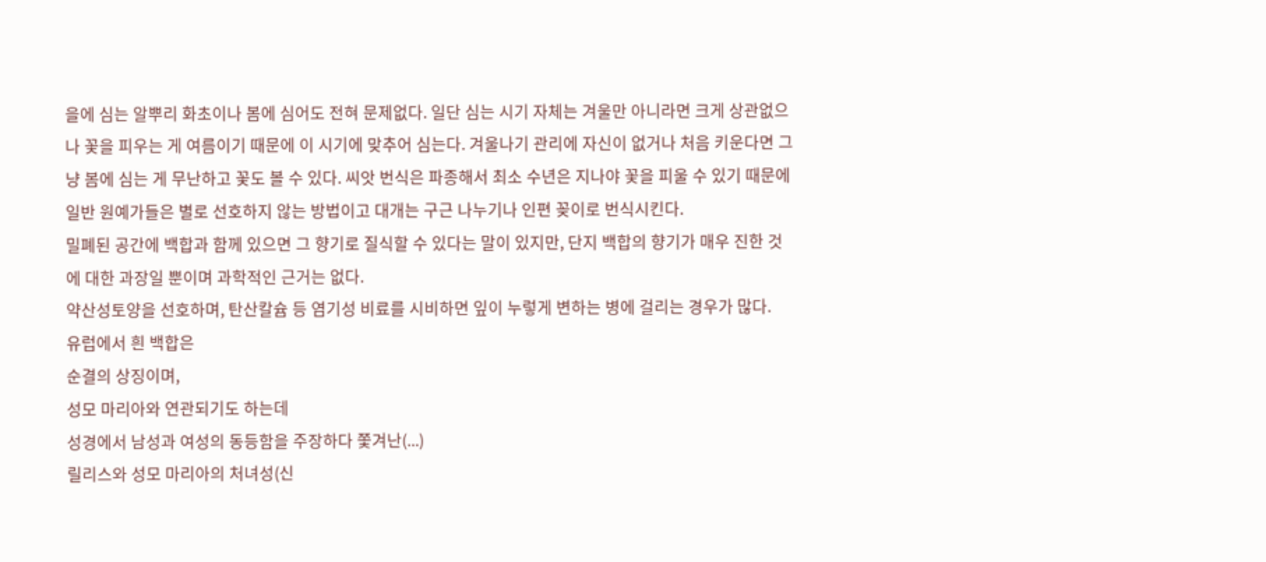을에 심는 알뿌리 화초이나 봄에 심어도 전혀 문제없다. 일단 심는 시기 자체는 겨울만 아니라면 크게 상관없으나 꽃을 피우는 게 여름이기 때문에 이 시기에 맞추어 심는다. 겨울나기 관리에 자신이 없거나 처음 키운다면 그냥 봄에 심는 게 무난하고 꽃도 볼 수 있다. 씨앗 번식은 파종해서 최소 수년은 지나야 꽃을 피울 수 있기 때문에 일반 원예가들은 별로 선호하지 않는 방법이고 대개는 구근 나누기나 인편 꽂이로 번식시킨다.
밀폐된 공간에 백합과 함께 있으면 그 향기로 질식할 수 있다는 말이 있지만, 단지 백합의 향기가 매우 진한 것에 대한 과장일 뿐이며 과학적인 근거는 없다.
약산성토양을 선호하며, 탄산칼슘 등 염기성 비료를 시비하면 잎이 누렇게 변하는 병에 걸리는 경우가 많다.
유럽에서 흰 백합은
순결의 상징이며,
성모 마리아와 연관되기도 하는데
성경에서 남성과 여성의 동등함을 주장하다 쫓겨난(...)
릴리스와 성모 마리아의 처녀성(신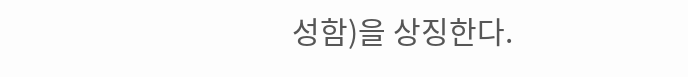성함)을 상징한다.